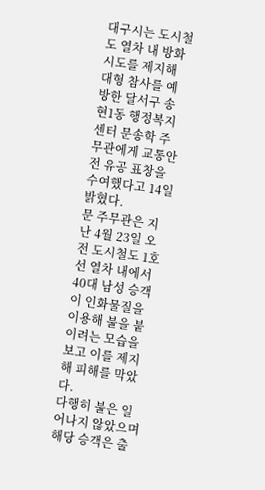대구시는 도시철도 열차 내 방화 시도를 제지해 대형 참사를 예방한 달서구 송현1동 행정복지센터 문송학 주무관에게 교통안전 유공 표창을 수여했다고 14일 밝혔다.
문 주무관은 지난 4월 23일 오전 도시철도 1호선 열차 내에서 40대 남성 승객이 인화물질을 이용해 불을 붙이려는 모습을 보고 이를 제지해 피해를 막았다.
다행히 불은 일어나지 않았으며 해당 승객은 출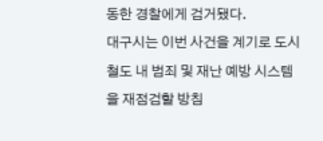동한 경찰에게 검거됐다.
대구시는 이번 사건을 계기로 도시철도 내 범죄 및 재난 예방 시스템을 재점검할 방침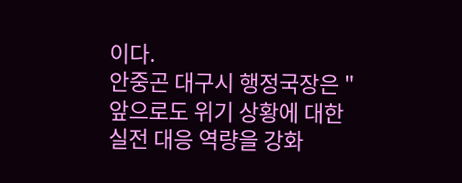이다.
안중곤 대구시 행정국장은 "앞으로도 위기 상황에 대한 실전 대응 역량을 강화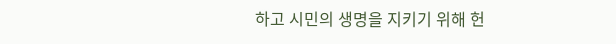하고 시민의 생명을 지키기 위해 헌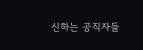신하는 공직자들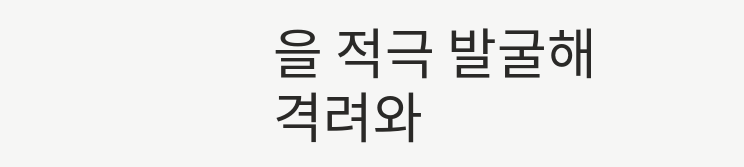을 적극 발굴해 격려와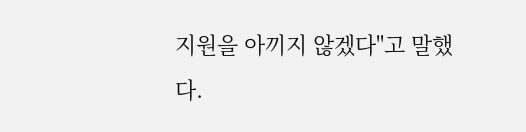지원을 아끼지 않겠다"고 말했다.